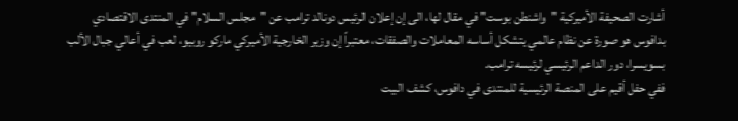أشارت الصحيفة الأميركية "واشنطن بوست" في مقال لها، الى إن إعلان الرئيس دونالد ترامب عن "مجلس السلام" في المنتدى الاقتصادي بدافوس هو صورة عن نظام عالمي يتشكل أساسه المعاملات والصفقات، معتبراً إن وزير الخارجية الأميركي ماركو روبيو، لعب في أعالي جبال الألب بسويسرا، دور الداعم الرئيسي لرئيسه ترامب.
ففي حفل أقيم على المنصة الرئيسية للمنتدى في دافوس، كشف البيت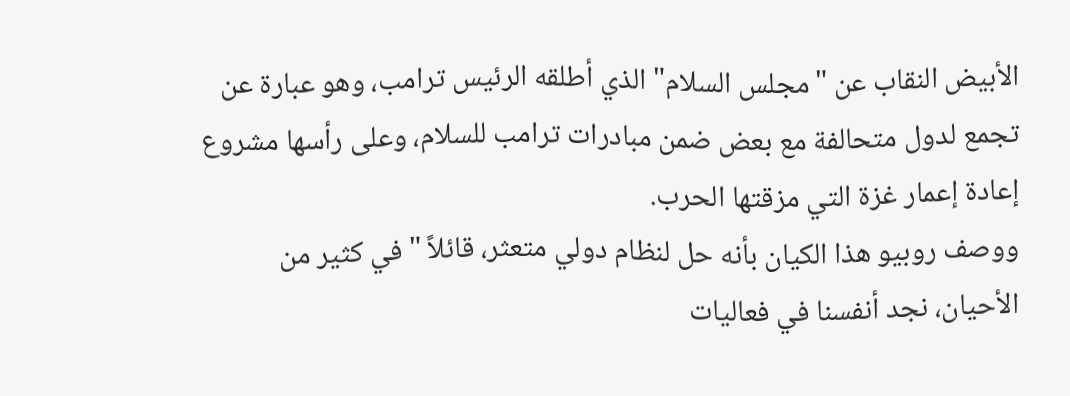الأبيض النقاب عن "مجلس السلام" الذي أطلقه الرئيس ترامب، وهو عبارة عن تجمع لدول متحالفة مع بعض ضمن مبادرات ترامب للسلام، وعلى رأسها مشروع إعادة إعمار غزة التي مزقتها الحرب.
ووصف روبيو هذا الكيان بأنه حل لنظام دولي متعثر، قائلاً "في كثير من الأحيان، نجد أنفسنا في فعاليات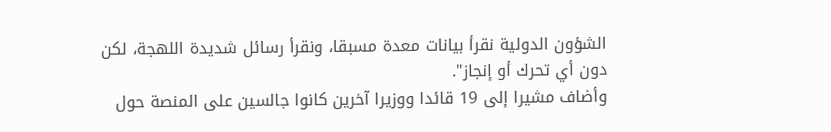الشؤون الدولية نقرأ بيانات معدة مسبقا، ونقرأ رسائل شديدة اللهجة، لكن دون أي تحرك أو إنجاز".
وأضاف مشيرا إلى 19 قائدا ووزيرا آخرين كانوا جالسين على المنصة حول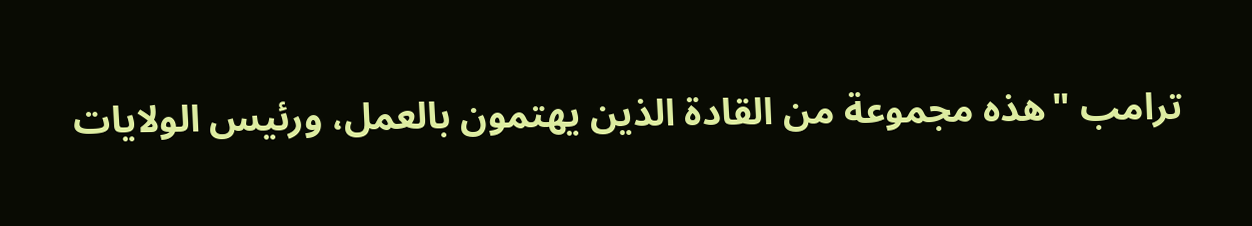ترامب "هذه مجموعة من القادة الذين يهتمون بالعمل، ورئيس الولايات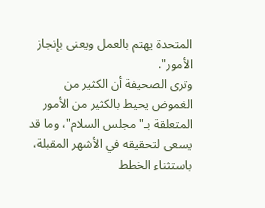المتحدة يهتم بالعمل ويعنى بإنجاز الأمور".
وترى الصحيفة أن الكثير من الغموض يحيط بالكثير من الأمور المتعلقة بـ"مجلس السلام"، وما قد يسعى لتحقيقه في الأشهر المقبلة، باستثناء الخطط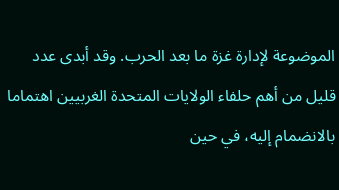الموضوعة لإدارة غزة ما بعد الحرب. وقد أبدى عدد قليل من أهم حلفاء الولايات المتحدة الغربيين اهتماما بالانضمام إليه، في حين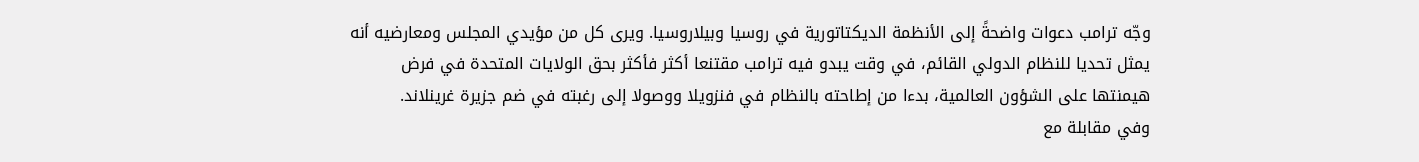وجّه ترامب دعوات واضحةً إلى الأنظمة الديكتاتورية في روسيا وبيلاروسيا. ويرى كل من مؤيدي المجلس ومعارضيه أنه يمثل تحديا للنظام الدولي القائم، في وقت يبدو فيه ترامب مقتنعا أكثر فأكثر بحق الولايات المتحدة في فرض هيمنتها على الشؤون العالمية، بدءا من إطاحته بالنظام في فنزويلا ووصولا إلى رغبته في ضم جزيرة غرينلاند.
وفي مقابلة مع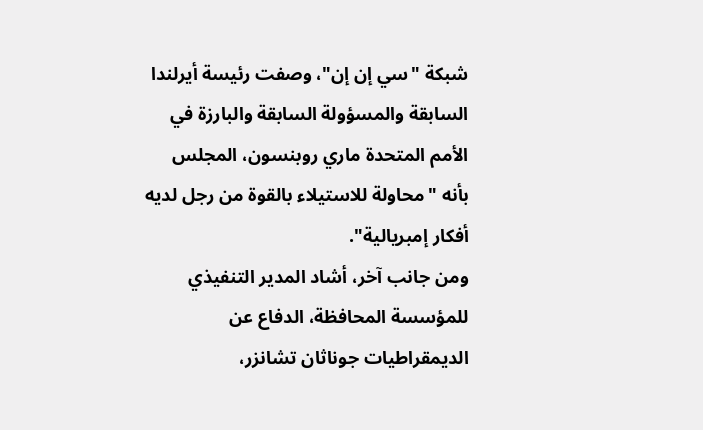شبكة "سي إن إن"، وصفت رئيسة أيرلندا السابقة والمسؤولة السابقة والبارزة في الأمم المتحدة ماري روبنسون، المجلس بأنه "محاولة للاستيلاء بالقوة من رجل لديه أفكار إمبريالية".
ومن جانب آخر، أشاد المدير التنفيذي للمؤسسة المحافظة، الدفاع عن الديمقراطيات جوناثان تشانزر،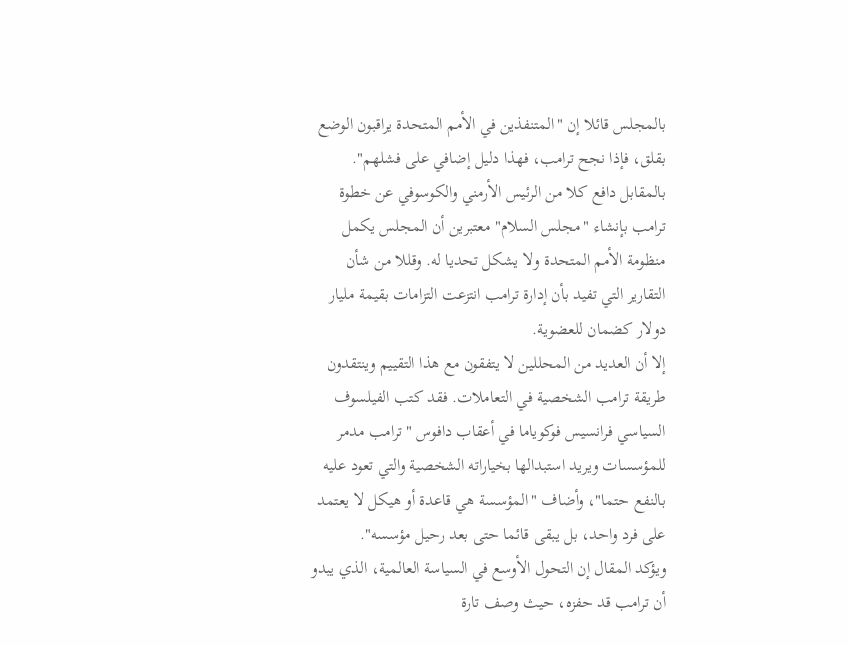بالمجلس قائلا إن "المتنفذين في الأمم المتحدة يراقبون الوضع بقلق، فإذا نجح ترامب، فهذا دليل إضافي على فشلهم".
بالمقابل دافع كلا من الرئيس الأرمني والكوسوفي عن خطوة ترامب بإنشاء "مجلس السلام" معتبرين أن المجلس يكمل منظومة الأمم المتحدة ولا يشكل تحديا له. وقللا من شأن التقارير التي تفيد بأن إدارة ترامب انتزعت التزامات بقيمة مليار دولار كضمان للعضوية.
إلا أن العديد من المحللين لا يتفقون مع هذا التقييم وينتقدون طريقة ترامب الشخصية في التعاملات. فقد كتب الفيلسوف السياسي فرانسيس فوكوياما في أعقاب دافوس "ترامب مدمر للمؤسسات ويريد استبدالها بخياراته الشخصية والتي تعود عليه بالنفع حتما"، وأضاف "المؤسسة هي قاعدة أو هيكل لا يعتمد على فرد واحد، بل يبقى قائما حتى بعد رحيل مؤسسه".
ويؤكد المقال إن التحول الأوسع في السياسة العالمية، الذي يبدو أن ترامب قد حفزه، حيث وصف تارة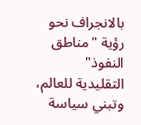بالانجراف نحو رؤية "مناطق النفوذ" التقليدية للعالم، وتبني سياسة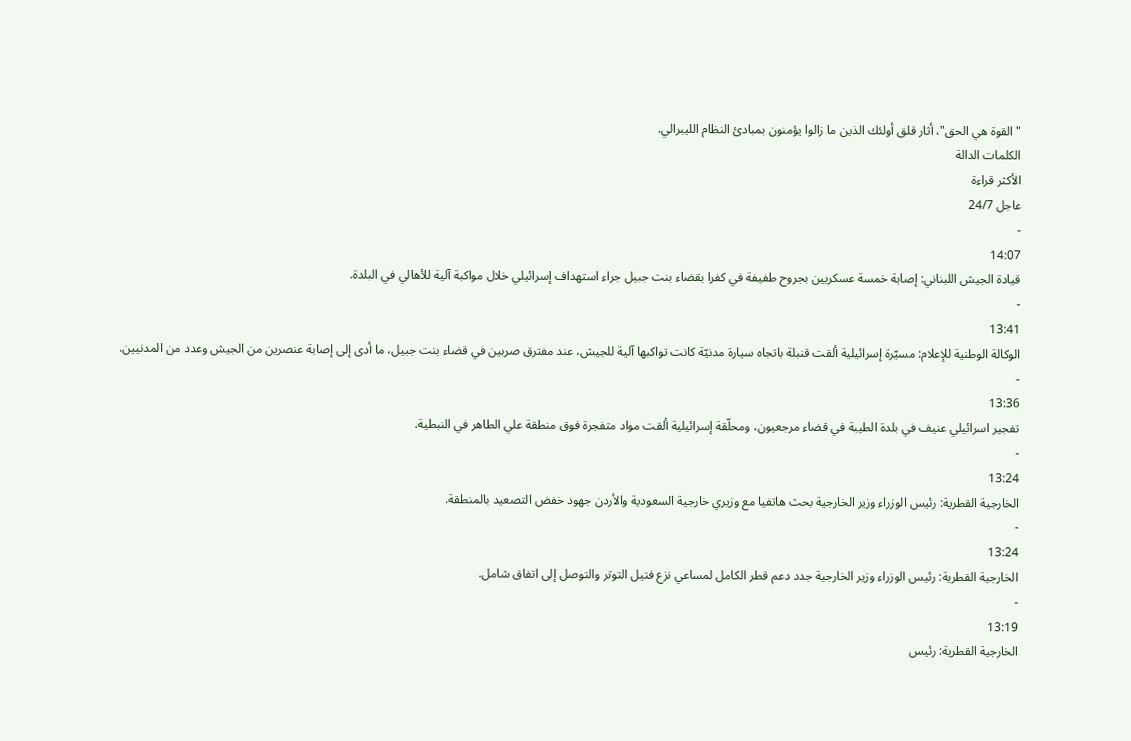"القوة هي الحق"، أثار قلق أولئك الذين ما زالوا يؤمنون بمبادئ النظام الليبرالي.
الكلمات الدالة
الأكثر قراءة
عاجل 24/7
-
14:07
قيادة الجيش اللبناني: إصابة خمسة عسكريين بجروح طفيفة في كفرا بقضاء بنت جبيل جراء استهداف إسرائيلي خلال مواكبة آلية للأهالي في البلدة.
-
13:41
الوكالة الوطنية للإعلام: مسيّرة إسرائيلية ألقت قنبلة باتجاه سيارة مدنيّة كانت تواكبها آلية للجيش، عند مفترق صربين في قضاء بنت جبيل، ما أدى إلى إصابة عنصرين من الجيش وعدد من المدنيين.
-
13:36
تفجير اسرائيلي عنيف في بلدة الطيبة في قضاء مرجعيون، ومحلّقة إسرائيلية ألقت مواد متفجرة فوق منطقة علي الطاهر في النبطية.
-
13:24
الخارجية القطرية: رئيس الوزراء وزير الخارجية بحث هاتفيا مع وزيري خارجية السعودية والأردن جهود خفض التصعيد بالمنطقة.
-
13:24
الخارجية القطرية: رئيس الوزراء وزير الخارجية جدد دعم قطر الكامل لمساعي نزع فتيل التوتر والتوصل إلى اتفاق شامل.
-
13:19
الخارجية القطرية: رئيس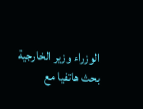الوزراء وزير الخارجية بحث هاتفيا مع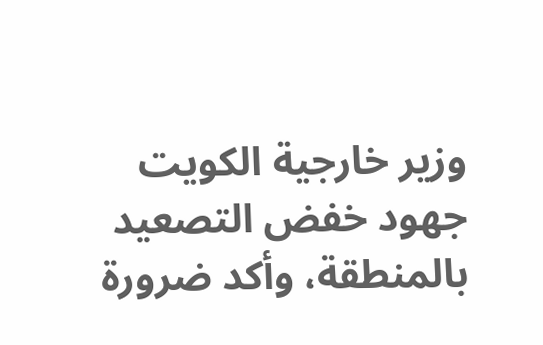وزير خارجية الكويت جهود خفض التصعيد بالمنطقة، وأكد ضرورة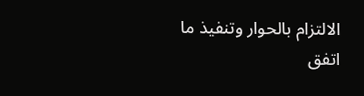الالتزام بالحوار وتنفيذ ما اتفق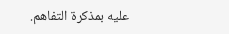عليه بمذكرة التفاهم.